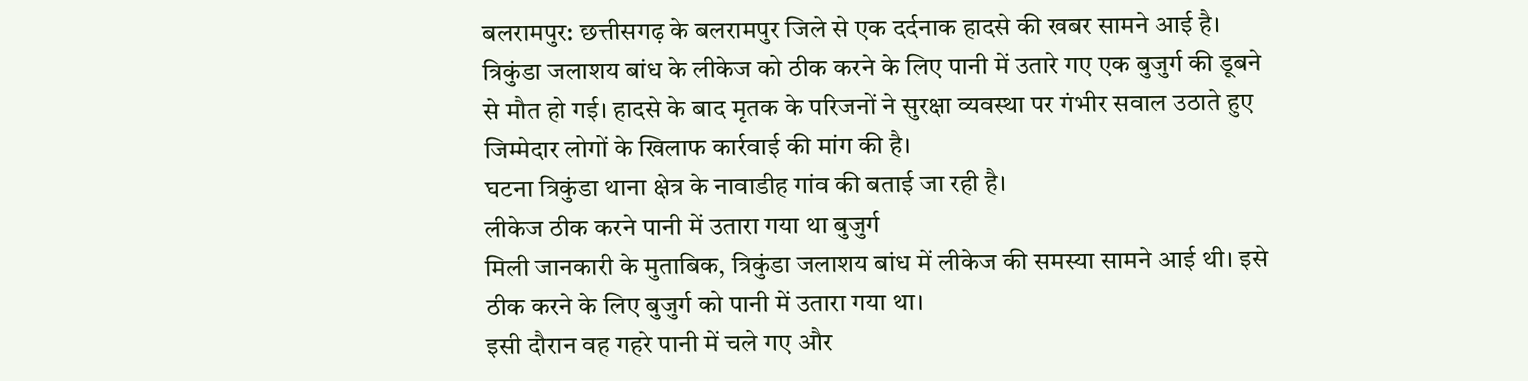बलरामपुर: छत्तीसगढ़ के बलरामपुर जिले से एक दर्दनाक हादसे की खबर सामने आई है। त्रिकुंडा जलाशय बांध के लीकेज को ठीक करने के लिए पानी में उतारे गए एक बुजुर्ग की डूबने से मौत हो गई। हादसे के बाद मृतक के परिजनों ने सुरक्षा व्यवस्था पर गंभीर सवाल उठाते हुए जिम्मेदार लोगों के खिलाफ कार्रवाई की मांग की है।
घटना त्रिकुंडा थाना क्षेत्र के नावाडीह गांव की बताई जा रही है।
लीकेज ठीक करने पानी में उतारा गया था बुजुर्ग
मिली जानकारी के मुताबिक, त्रिकुंडा जलाशय बांध में लीकेज की समस्या सामने आई थी। इसे ठीक करने के लिए बुजुर्ग को पानी में उतारा गया था।
इसी दौरान वह गहरे पानी में चले गए और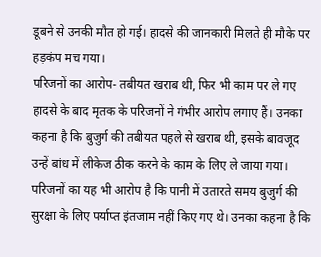डूबने से उनकी मौत हो गई। हादसे की जानकारी मिलते ही मौके पर हड़कंप मच गया।
परिजनों का आरोप- तबीयत खराब थी, फिर भी काम पर ले गए
हादसे के बाद मृतक के परिजनों ने गंभीर आरोप लगाए हैं। उनका कहना है कि बुजुर्ग की तबीयत पहले से खराब थी, इसके बावजूद उन्हें बांध में लीकेज ठीक करने के काम के लिए ले जाया गया।
परिजनों का यह भी आरोप है कि पानी में उतारते समय बुजुर्ग की सुरक्षा के लिए पर्याप्त इंतजाम नहीं किए गए थे। उनका कहना है कि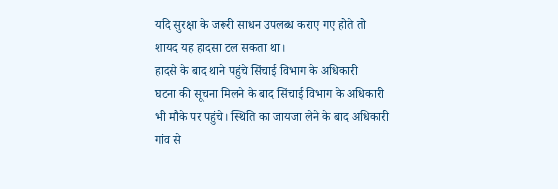यदि सुरक्षा के जरूरी साधन उपलब्ध कराए गए होते तो शायद यह हादसा टल सकता था।
हादसे के बाद थाने पहुंचे सिंचाई विभाग के अधिकारी
घटना की सूचना मिलने के बाद सिंचाई विभाग के अधिकारी भी मौके पर पहुंचे। स्थिति का जायजा लेने के बाद अधिकारी गांव से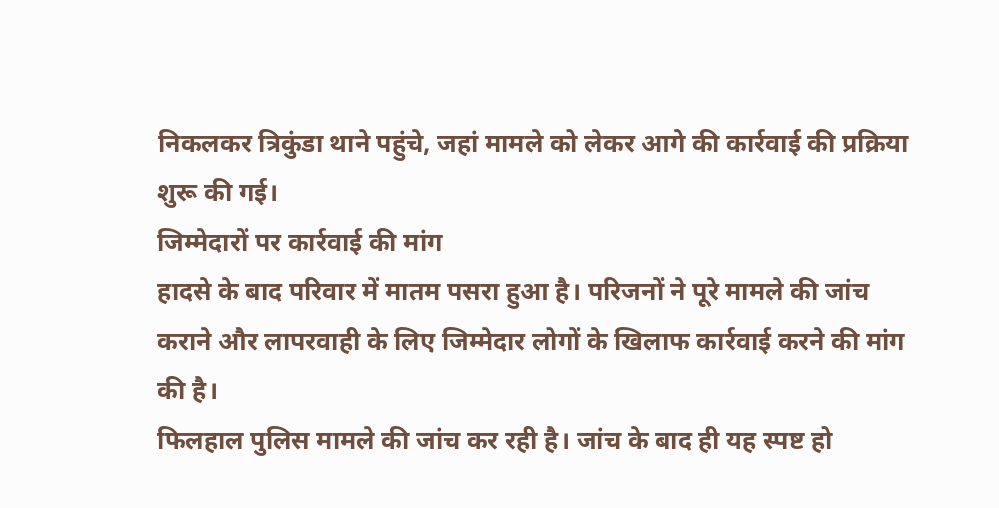निकलकर त्रिकुंडा थाने पहुंचे, जहां मामले को लेकर आगे की कार्रवाई की प्रक्रिया शुरू की गई।
जिम्मेदारों पर कार्रवाई की मांग
हादसे के बाद परिवार में मातम पसरा हुआ है। परिजनों ने पूरे मामले की जांच कराने और लापरवाही के लिए जिम्मेदार लोगों के खिलाफ कार्रवाई करने की मांग की है।
फिलहाल पुलिस मामले की जांच कर रही है। जांच के बाद ही यह स्पष्ट हो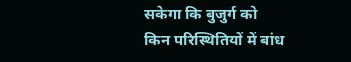सकेगा कि बुजुर्ग को किन परिस्थितियों में बांध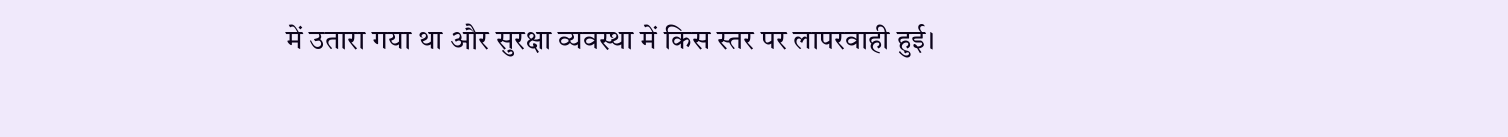में उतारा गया था और सुरक्षा व्यवस्था में किस स्तर पर लापरवाही हुई।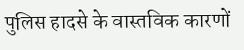पुलिस हादसे के वास्तविक कारणों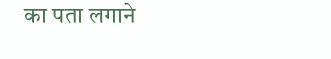का पता लगाने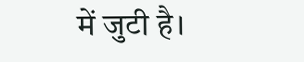में जुटी है।